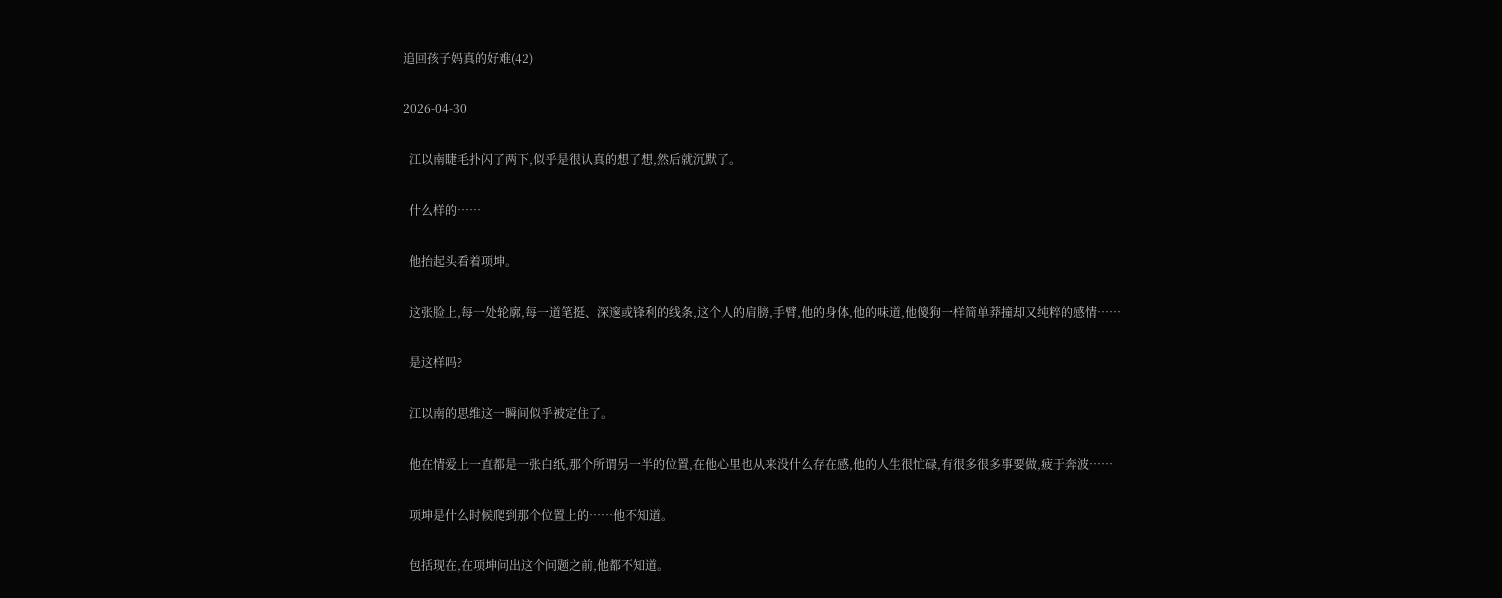追回孩子妈真的好难(42)

2026-04-30

  江以南睫毛扑闪了两下,似乎是很认真的想了想,然后就沉默了。

  什么样的……

  他抬起头看着项坤。

  这张脸上,每一处轮廓,每一道笔挺、深邃或锋利的线条,这个人的肩膀,手臂,他的身体,他的味道,他傻狗一样简单莽撞却又纯粹的感情……

  是这样吗?

  江以南的思维这一瞬间似乎被定住了。

  他在情爱上一直都是一张白纸,那个所谓另一半的位置,在他心里也从来没什么存在感,他的人生很忙碌,有很多很多事要做,疲于奔波……

  项坤是什么时候爬到那个位置上的……他不知道。

  包括现在,在项坤问出这个问题之前,他都不知道。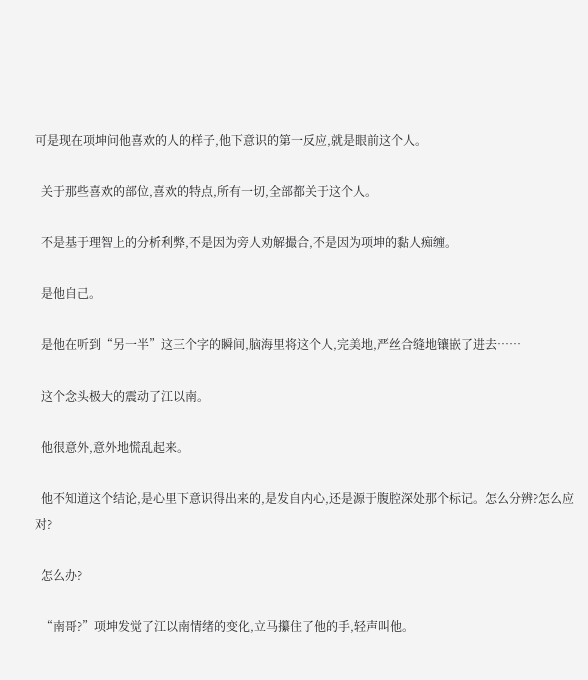可是现在项坤问他喜欢的人的样子,他下意识的第一反应,就是眼前这个人。

  关于那些喜欢的部位,喜欢的特点,所有一切,全部都关于这个人。

  不是基于理智上的分析利弊,不是因为旁人劝解撮合,不是因为项坤的黏人痴缠。

  是他自己。

  是他在听到“另一半”这三个字的瞬间,脑海里将这个人,完美地,严丝合缝地镶嵌了进去……

  这个念头极大的震动了江以南。

  他很意外,意外地慌乱起来。

  他不知道这个结论,是心里下意识得出来的,是发自内心,还是源于腹腔深处那个标记。怎么分辨?怎么应对?

  怎么办?

  “南哥?”项坤发觉了江以南情绪的变化,立马攥住了他的手,轻声叫他。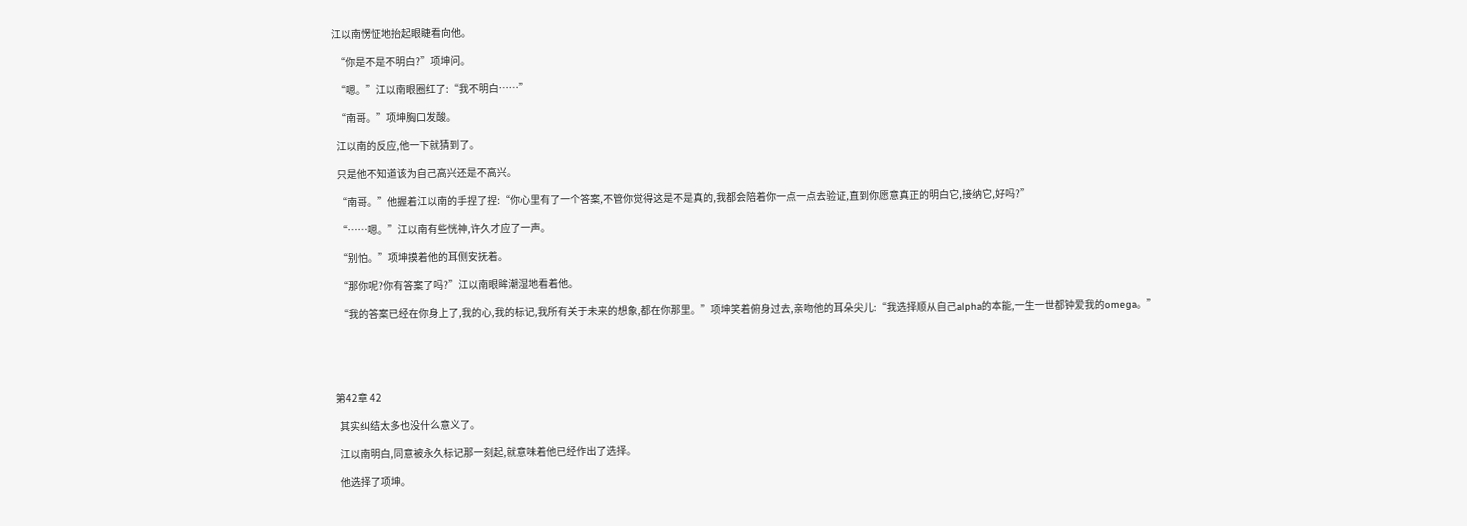江以南愣怔地抬起眼睫看向他。

  “你是不是不明白?”项坤问。

  “嗯。”江以南眼圈红了:“我不明白……”

  “南哥。”项坤胸口发酸。

  江以南的反应,他一下就猜到了。

  只是他不知道该为自己高兴还是不高兴。

  “南哥。”他握着江以南的手捏了捏:“你心里有了一个答案,不管你觉得这是不是真的,我都会陪着你一点一点去验证,直到你愿意真正的明白它,接纳它,好吗?”

  “……嗯。”江以南有些恍神,许久才应了一声。

  “别怕。”项坤摸着他的耳侧安抚着。

  “那你呢?你有答案了吗?”江以南眼眸潮湿地看着他。

  “我的答案已经在你身上了,我的心,我的标记,我所有关于未来的想象,都在你那里。”项坤笑着俯身过去,亲吻他的耳朵尖儿:“我选择顺从自己alpha的本能,一生一世都钟爱我的omega。”





第42章 42

  其实纠结太多也没什么意义了。

  江以南明白,同意被永久标记那一刻起,就意味着他已经作出了选择。

  他选择了项坤。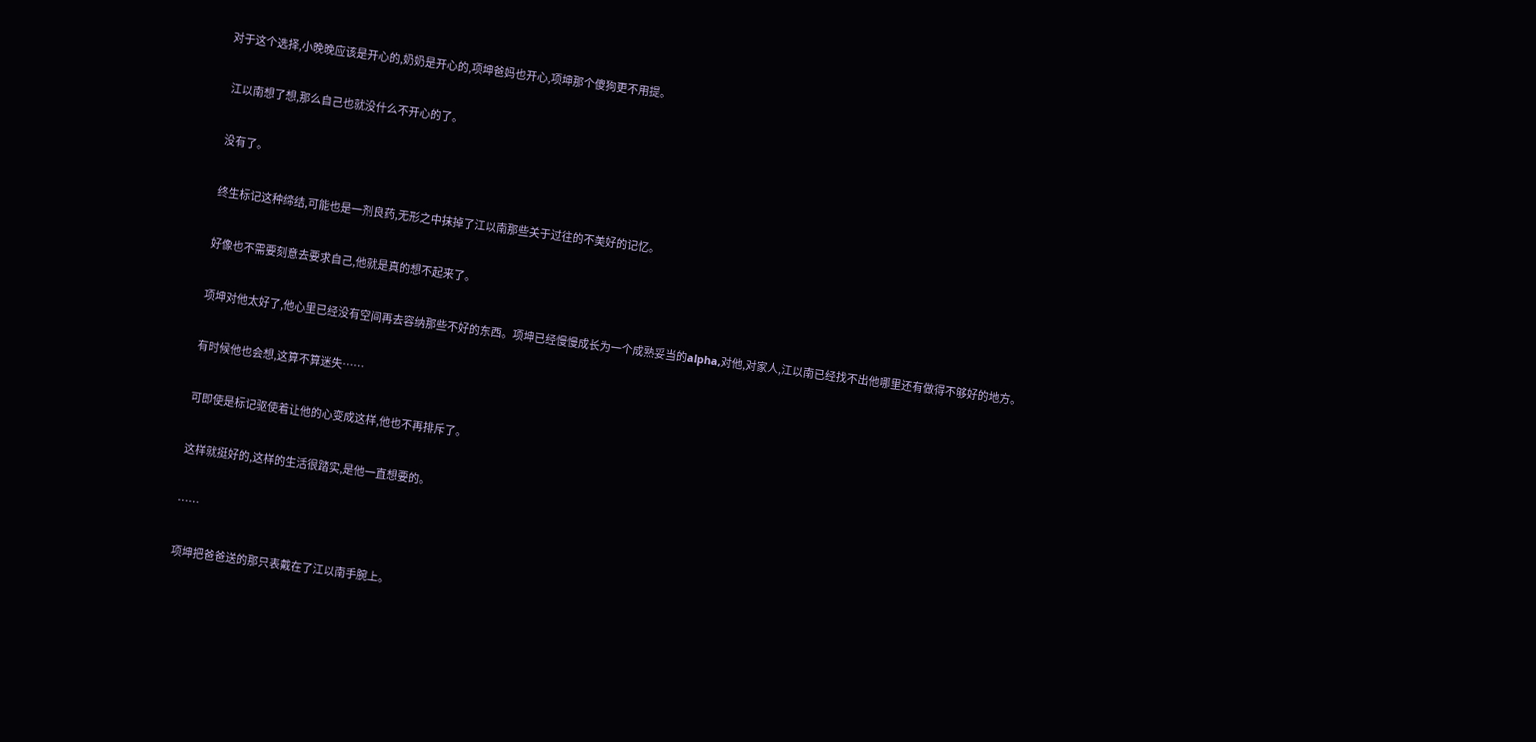对于这个选择,小晚晚应该是开心的,奶奶是开心的,项坤爸妈也开心,项坤那个傻狗更不用提。

  江以南想了想,那么自己也就没什么不开心的了。

  没有了。

  终生标记这种缔结,可能也是一剂良药,无形之中抹掉了江以南那些关于过往的不美好的记忆。

  好像也不需要刻意去要求自己,他就是真的想不起来了。

  项坤对他太好了,他心里已经没有空间再去容纳那些不好的东西。项坤已经慢慢成长为一个成熟妥当的alpha,对他,对家人,江以南已经找不出他哪里还有做得不够好的地方。

  有时候他也会想,这算不算迷失……

  可即使是标记驱使着让他的心变成这样,他也不再排斥了。

  这样就挺好的,这样的生活很踏实,是他一直想要的。

  ……

  项坤把爸爸送的那只表戴在了江以南手腕上。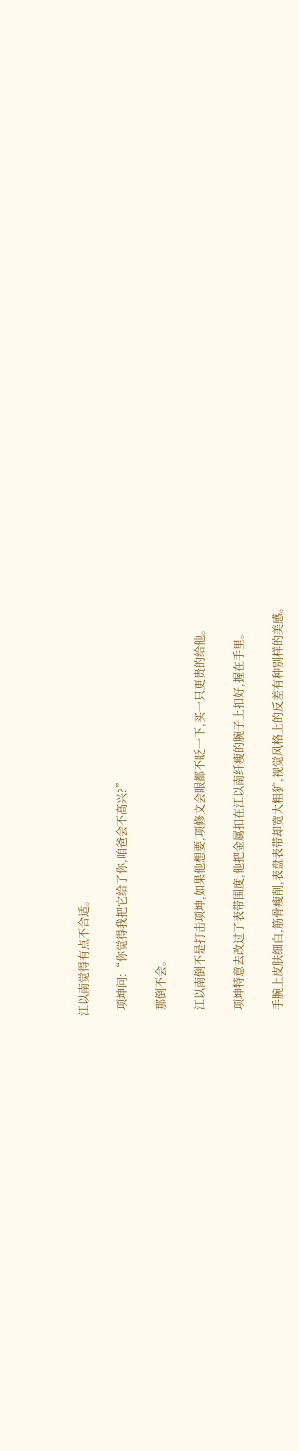江以南觉得有点不合适。

  项坤问:“你觉得我把它给了你,咱爸会不高兴?”

  那倒不会。

  江以南倒不是打击项坤,如果他想要,项修文会眼都不眨一下,买一只更贵的给他。

  项坤特意去改过了表带围度,他把金属扣在江以南纤瘦的腕子上扣好,握在手里。

  手腕上皮肤细白,筋骨瘦削,表盘表带却宽大粗犷,视觉风格上的反差有种别样的美感。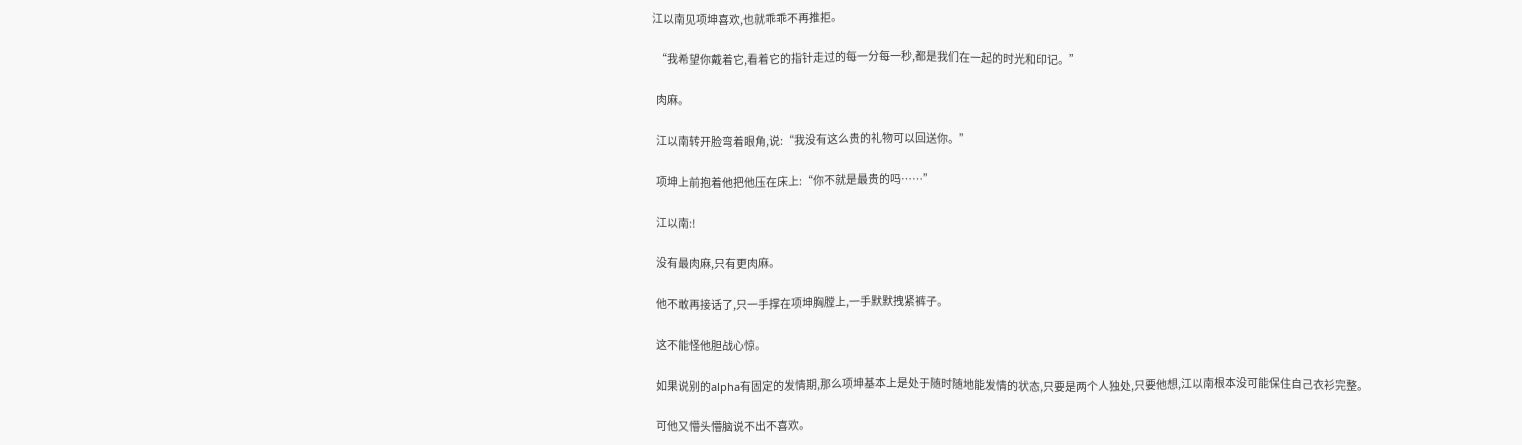江以南见项坤喜欢,也就乖乖不再推拒。

  “我希望你戴着它,看着它的指针走过的每一分每一秒,都是我们在一起的时光和印记。”

  肉麻。

  江以南转开脸弯着眼角,说:“我没有这么贵的礼物可以回送你。”

  项坤上前抱着他把他压在床上:“你不就是最贵的吗……”

  江以南:!

  没有最肉麻,只有更肉麻。

  他不敢再接话了,只一手撑在项坤胸膛上,一手默默拽紧裤子。

  这不能怪他胆战心惊。

  如果说别的alpha有固定的发情期,那么项坤基本上是处于随时随地能发情的状态,只要是两个人独处,只要他想,江以南根本没可能保住自己衣衫完整。

  可他又懵头懵脑说不出不喜欢。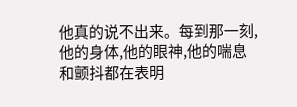他真的说不出来。每到那一刻,他的身体,他的眼神,他的喘息和颤抖都在表明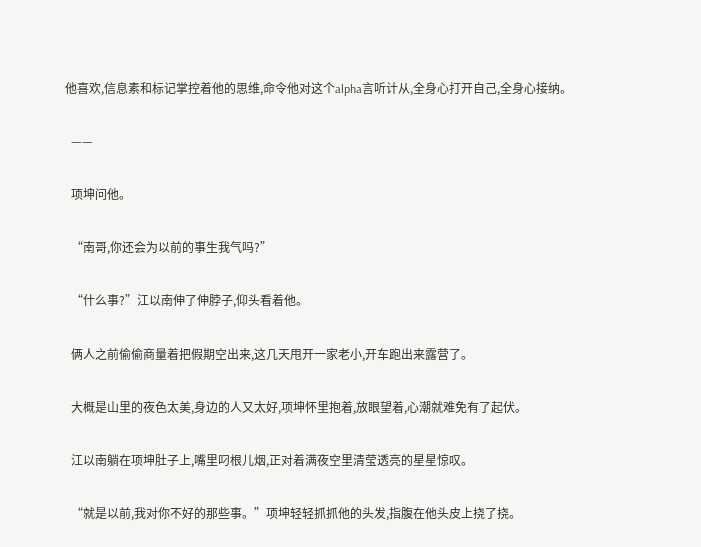他喜欢,信息素和标记掌控着他的思维,命令他对这个alpha言听计从,全身心打开自己,全身心接纳。

  ——

  项坤问他。

  “南哥,你还会为以前的事生我气吗?”

  “什么事?”江以南伸了伸脖子,仰头看着他。

  俩人之前偷偷商量着把假期空出来,这几天甩开一家老小,开车跑出来露营了。

  大概是山里的夜色太美,身边的人又太好,项坤怀里抱着,放眼望着,心潮就难免有了起伏。

  江以南躺在项坤肚子上,嘴里叼根儿烟,正对着满夜空里清莹透亮的星星惊叹。

  “就是以前,我对你不好的那些事。”项坤轻轻抓抓他的头发,指腹在他头皮上挠了挠。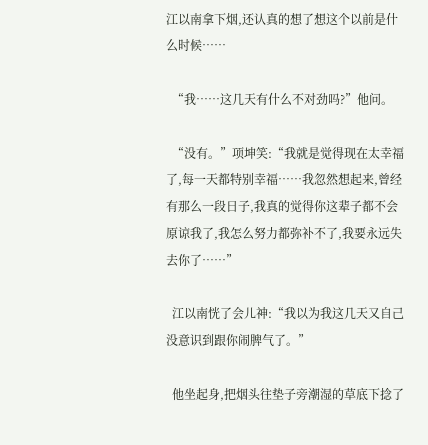江以南拿下烟,还认真的想了想这个以前是什么时候……

  “我……这几天有什么不对劲吗?”他问。

  “没有。”项坤笑:“我就是觉得现在太幸福了,每一天都特别幸福……我忽然想起来,曾经有那么一段日子,我真的觉得你这辈子都不会原谅我了,我怎么努力都弥补不了,我要永远失去你了……”

  江以南恍了会儿神:“我以为我这几天又自己没意识到跟你闹脾气了。”

  他坐起身,把烟头往垫子旁潮湿的草底下捻了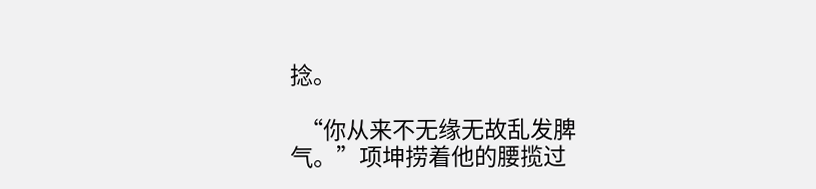捻。

  “你从来不无缘无故乱发脾气。”项坤捞着他的腰揽过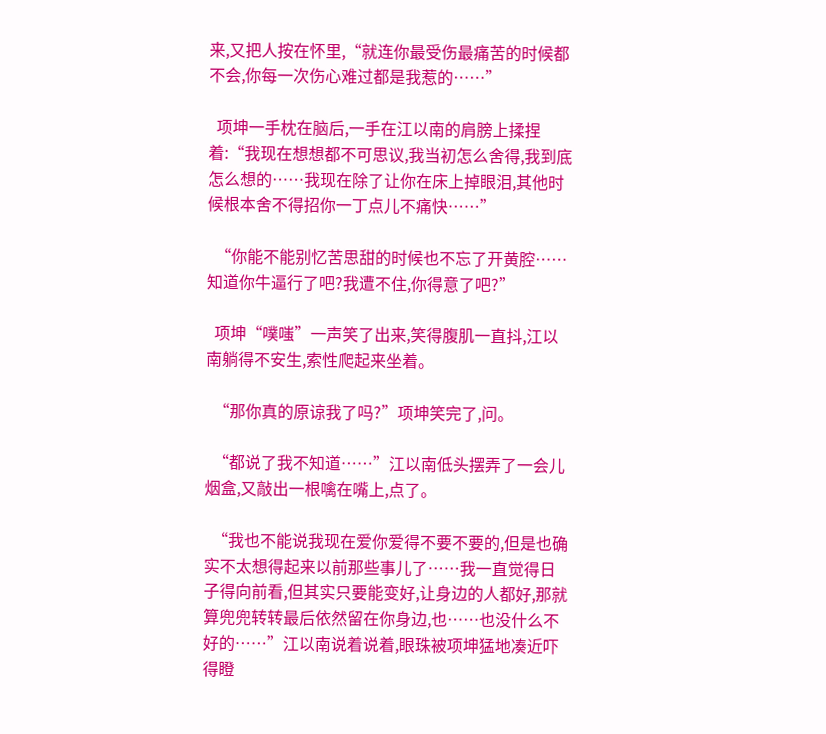来,又把人按在怀里,“就连你最受伤最痛苦的时候都不会,你每一次伤心难过都是我惹的……”

  项坤一手枕在脑后,一手在江以南的肩膀上揉捏着:“我现在想想都不可思议,我当初怎么舍得,我到底怎么想的……我现在除了让你在床上掉眼泪,其他时候根本舍不得招你一丁点儿不痛快……”

  “你能不能别忆苦思甜的时候也不忘了开黄腔……知道你牛逼行了吧?我遭不住,你得意了吧?”

  项坤“噗嗤”一声笑了出来,笑得腹肌一直抖,江以南躺得不安生,索性爬起来坐着。

  “那你真的原谅我了吗?”项坤笑完了,问。

  “都说了我不知道……”江以南低头摆弄了一会儿烟盒,又敲出一根噙在嘴上,点了。

  “我也不能说我现在爱你爱得不要不要的,但是也确实不太想得起来以前那些事儿了……我一直觉得日子得向前看,但其实只要能变好,让身边的人都好,那就算兜兜转转最后依然留在你身边,也……也没什么不好的……”江以南说着说着,眼珠被项坤猛地凑近吓得瞪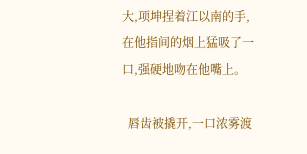大,项坤捏着江以南的手,在他指间的烟上猛吸了一口,强硬地吻在他嘴上。

  唇齿被撬开,一口浓雾渡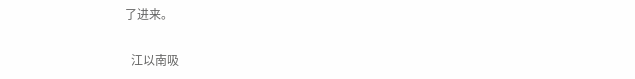了进来。

  江以南吸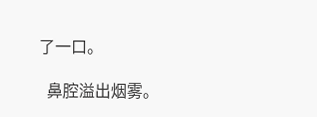了一口。

  鼻腔溢出烟雾。